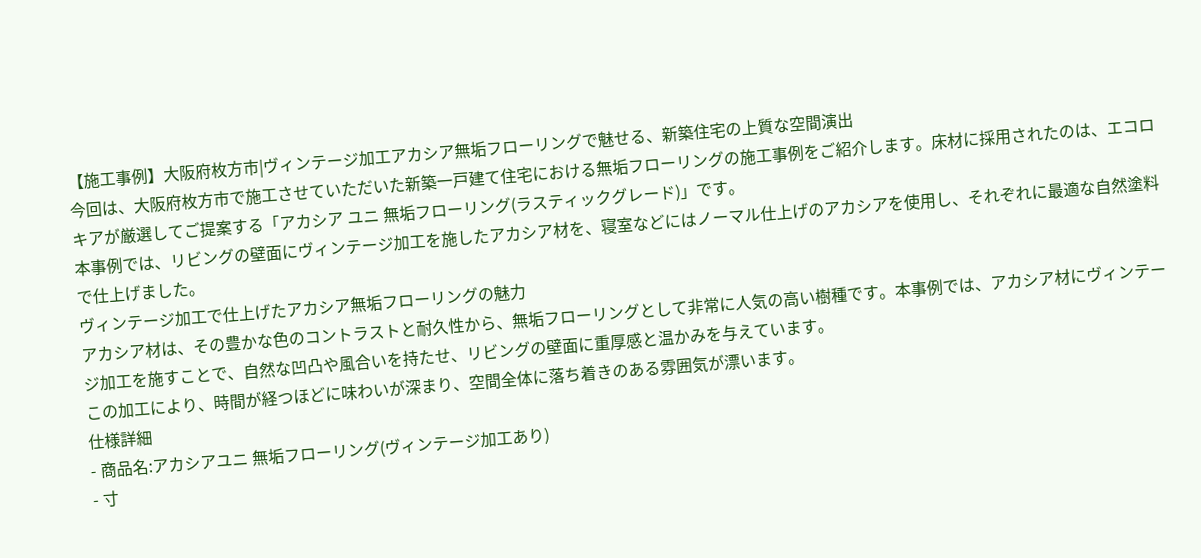【施工事例】大阪府枚方市|ヴィンテージ加工アカシア無垢フローリングで魅せる、新築住宅の上質な空間演出
今回は、大阪府枚方市で施工させていただいた新築一戸建て住宅における無垢フローリングの施工事例をご紹介します。床材に採用されたのは、エコロキアが厳選してご提案する「アカシア ユニ 無垢フローリング(ラスティックグレード)」です。
本事例では、リビングの壁面にヴィンテージ加工を施したアカシア材を、寝室などにはノーマル仕上げのアカシアを使用し、それぞれに最適な自然塗料で仕上げました。
ヴィンテージ加工で仕上げたアカシア無垢フローリングの魅力
アカシア材は、その豊かな色のコントラストと耐久性から、無垢フローリングとして非常に人気の高い樹種です。本事例では、アカシア材にヴィンテージ加工を施すことで、自然な凹凸や風合いを持たせ、リビングの壁面に重厚感と温かみを与えています。
この加工により、時間が経つほどに味わいが深まり、空間全体に落ち着きのある雰囲気が漂います。
仕様詳細
- 商品名:アカシアユニ 無垢フローリング(ヴィンテージ加工あり)
- 寸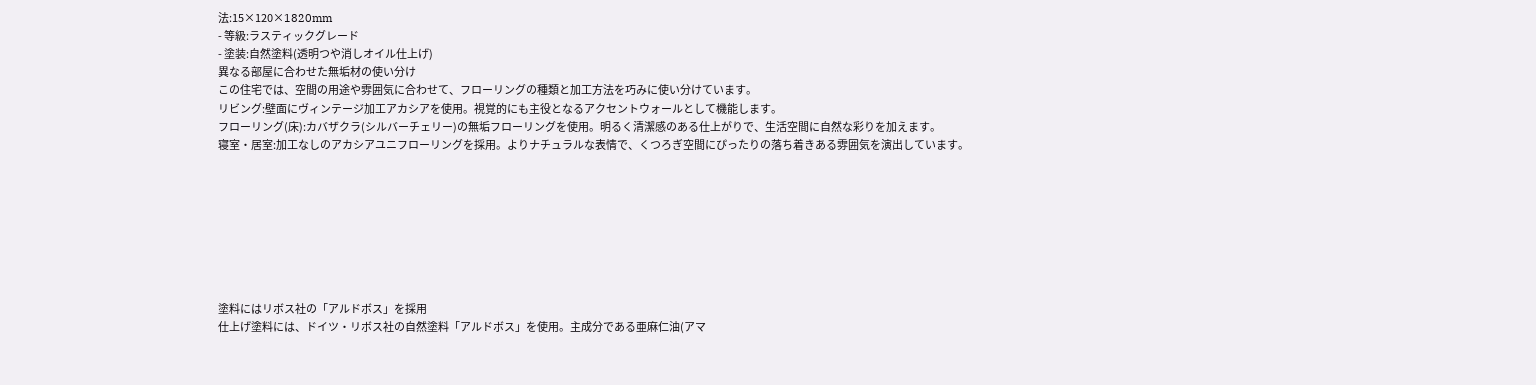法:15×120×1820mm
- 等級:ラスティックグレード
- 塗装:自然塗料(透明つや消しオイル仕上げ)
異なる部屋に合わせた無垢材の使い分け
この住宅では、空間の用途や雰囲気に合わせて、フローリングの種類と加工方法を巧みに使い分けています。
リビング:壁面にヴィンテージ加工アカシアを使用。視覚的にも主役となるアクセントウォールとして機能します。
フローリング(床):カバザクラ(シルバーチェリー)の無垢フローリングを使用。明るく清潔感のある仕上がりで、生活空間に自然な彩りを加えます。
寝室・居室:加工なしのアカシアユニフローリングを採用。よりナチュラルな表情で、くつろぎ空間にぴったりの落ち着きある雰囲気を演出しています。








塗料にはリボス社の「アルドボス」を採用
仕上げ塗料には、ドイツ・リボス社の自然塗料「アルドボス」を使用。主成分である亜麻仁油(アマ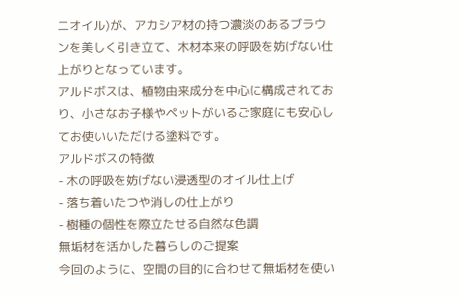ニオイル)が、アカシア材の持つ濃淡のあるブラウンを美しく引き立て、木材本来の呼吸を妨げない仕上がりとなっています。
アルドボスは、植物由来成分を中心に構成されており、小さなお子様やペットがいるご家庭にも安心してお使いいただける塗料です。
アルドボスの特徴
- 木の呼吸を妨げない浸透型のオイル仕上げ
- 落ち着いたつや消しの仕上がり
- 樹種の個性を際立たせる自然な色調
無垢材を活かした暮らしのご提案
今回のように、空間の目的に合わせて無垢材を使い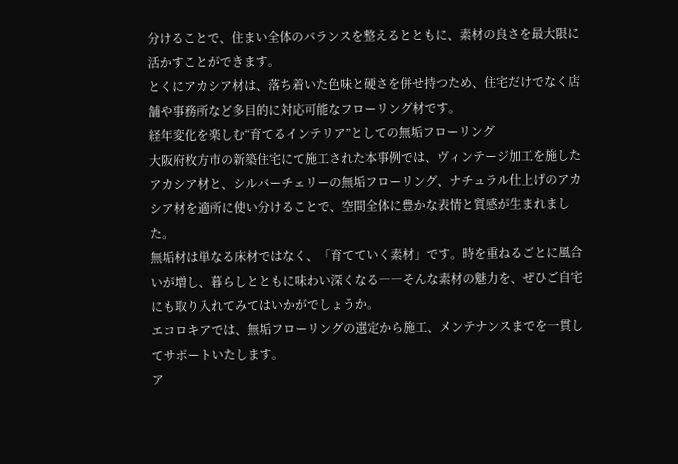分けることで、住まい全体のバランスを整えるとともに、素材の良さを最大限に活かすことができます。
とくにアカシア材は、落ち着いた色味と硬さを併せ持つため、住宅だけでなく店舗や事務所など多目的に対応可能なフローリング材です。
経年変化を楽しむ“育てるインテリア”としての無垢フローリング
大阪府枚方市の新築住宅にて施工された本事例では、ヴィンテージ加工を施したアカシア材と、シルバーチェリーの無垢フローリング、ナチュラル仕上げのアカシア材を適所に使い分けることで、空間全体に豊かな表情と質感が生まれました。
無垢材は単なる床材ではなく、「育てていく素材」です。時を重ねるごとに風合いが増し、暮らしとともに味わい深くなる――そんな素材の魅力を、ぜひご自宅にも取り入れてみてはいかがでしょうか。
エコロキアでは、無垢フローリングの選定から施工、メンテナンスまでを一貫してサポートいたします。
ア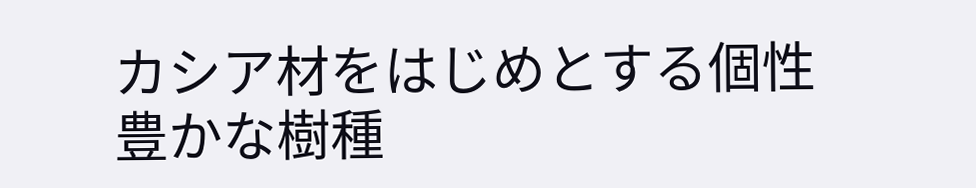カシア材をはじめとする個性豊かな樹種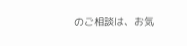のご相談は、お気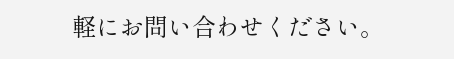軽にお問い合わせください。